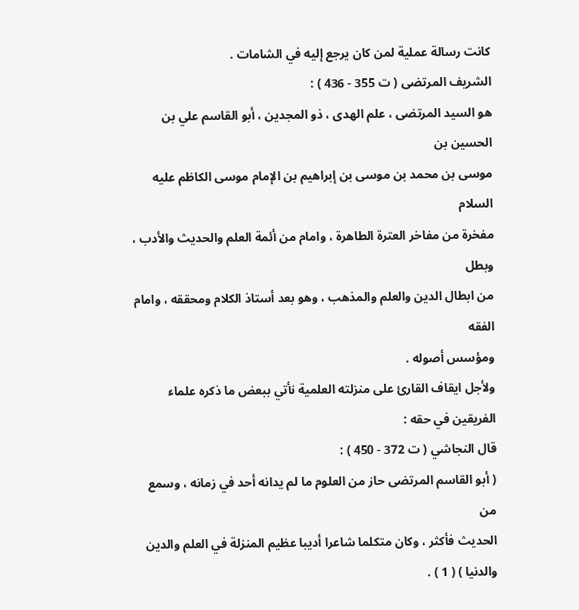كانت رسالة عملية لمن كان يرجع إليه في الشامات .
الشريف المرتضى ( ت 355 - 436 ) :
هو السيد المرتضى ، علم الهدى ، ذو المجدين ، أبو القاسم علي بن الحسين بن
موسى بن محمد بن موسى بن إبراهيم بن الإمام موسى الكاظم عليه السلام
مفخرة من مفاخر العترة الطاهرة ، وامام من أئمة العلم والحديث والأدب ، وبطل
من ابطال الدين والعلم والمذهب ، وهو بعد أستاذ الكلام ومحققه ، وامام الفقه
ومؤسس أصوله .
ولأجل ايقاف القارئ على منزلته العلمية نأتي ببعض ما ذكره علماء
الفريقين في حقه :
قال النجاشي ( ت 372 - 450 ) :
( أبو القاسم المرتضى حاز من العلوم ما لم يدانه أحد في زمانه ، وسمع من
الحديث فأكثر ، وكان متكلما شاعرا أديبا عظيم المنزلة في العلم والدين
والدنيا ) ( 1 ) .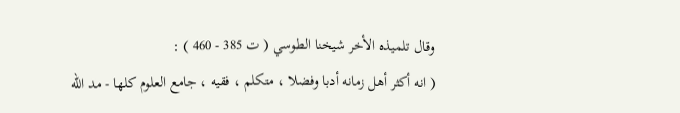وقال تلميذه الأخر شيخنا الطوسي ( ت 385 - 460 ) :
( انه أكثر أهل زمانه أدبا وفضلا ، متكلم ، فقيه ، جامع العلوم كلها - مد الله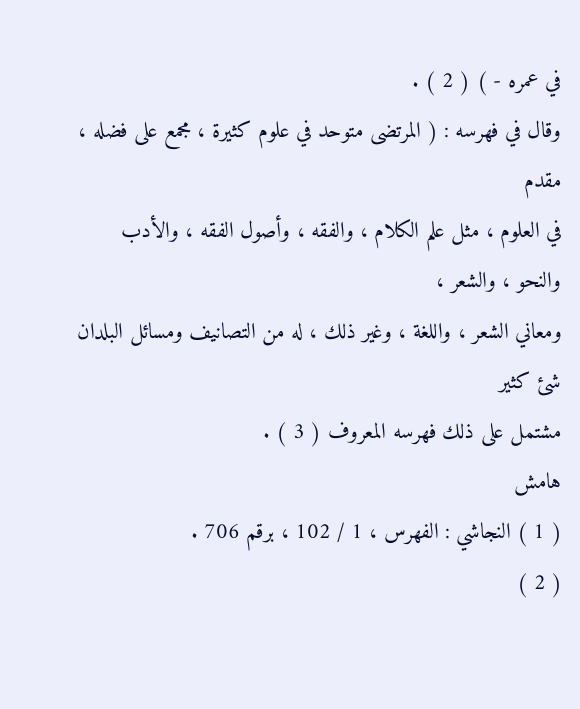في عمره - ) ( 2 ) .
وقال في فهرسه : ( المرتضى متوحد في علوم كثيرة ، مجمع على فضله ، مقدم
في العلوم ، مثل علم الكلام ، والفقه ، وأصول الفقه ، والأدب والنحو ، والشعر ،
ومعاني الشعر ، واللغة ، وغير ذلك ، له من التصانيف ومسائل البلدان شئ كثير
مشتمل على ذلك فهرسه المعروف ( 3 ) .
هامش
( 1 ) النجاشي : الفهرس ، 1 / 102 ، برقم 706 .
( 2 )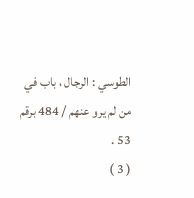الطوسي : الرجال ، باب في من لم يرو عنهم / 484 برقم 53 .
( 3 )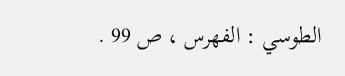الطوسي : الفهرس ، ص 99 .